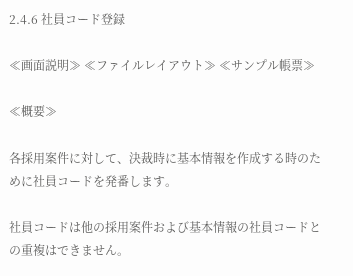2.4.6 社員コード登録

≪画面説明≫ ≪ファイルレイアウト≫ ≪サンプル帳票≫

≪概要≫

各採用案件に対して、決裁時に基本情報を作成する時のために社員コードを発番します。

社員コードは他の採用案件および基本情報の社員コードとの重複はできません。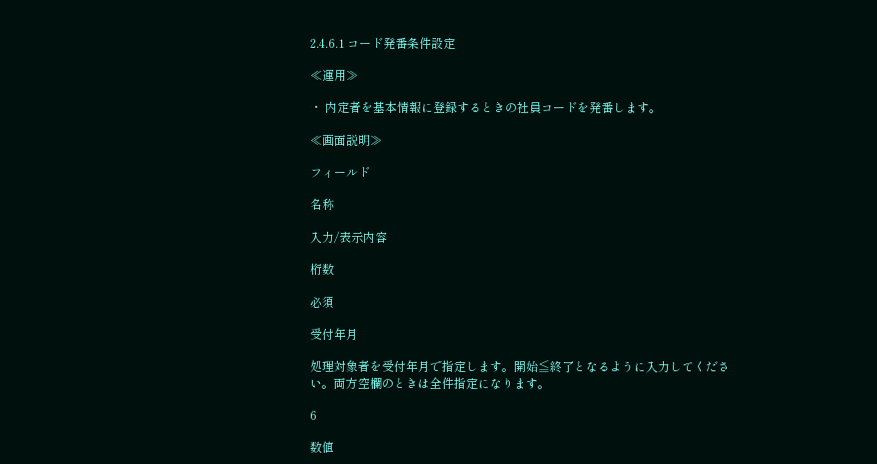2.4.6.1 コード発番条件設定

≪運用≫

・ 内定者を基本情報に登録するときの社員コードを発番します。

≪画面説明≫

フィールド

名称

入力/表示内容

桁数

必須

受付年月

処理対象者を受付年月で指定します。開始≦終了となるように入力してください。両方空欄のときは全件指定になります。

6

数値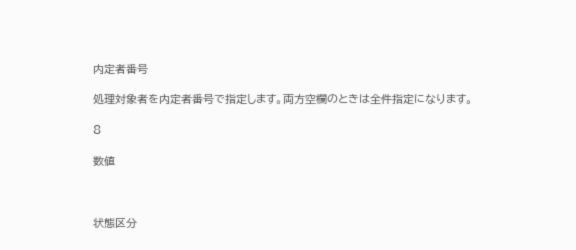内定者番号

処理対象者を内定者番号で指定します。両方空欄のときは全件指定になります。

8

数値



状態区分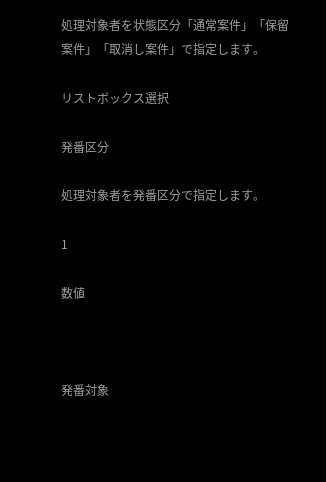処理対象者を状態区分「通常案件」「保留案件」「取消し案件」で指定します。

リストボックス選択

発番区分

処理対象者を発番区分で指定します。

1

数値



発番対象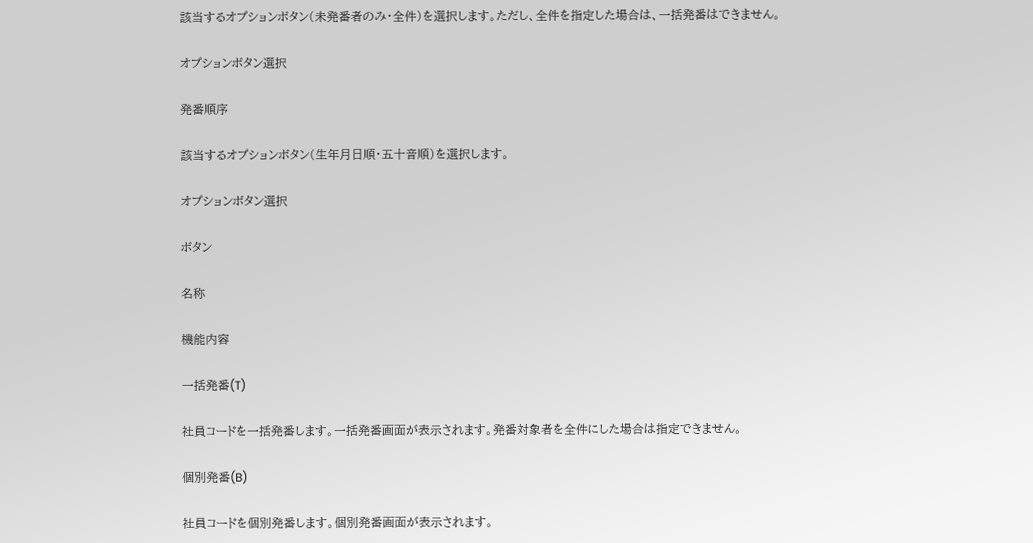該当するオプションボタン(未発番者のみ・全件)を選択します。ただし、全件を指定した場合は、一括発番はできません。

オプションボタン選択

発番順序

該当するオプションボタン(生年月日順・五十音順)を選択します。

オプションボタン選択

ボタン

名称

機能内容

一括発番(T)

社員コードを一括発番します。一括発番画面が表示されます。発番対象者を全件にした場合は指定できません。

個別発番(B)

社員コードを個別発番します。個別発番画面が表示されます。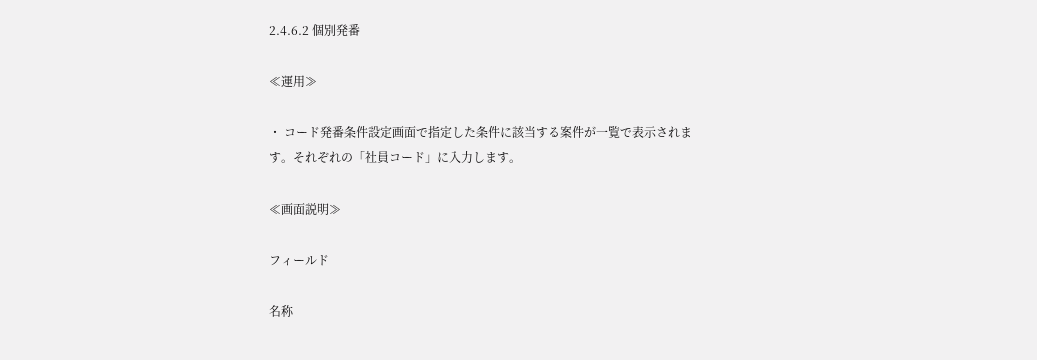2.4.6.2 個別発番

≪運用≫

・ コード発番条件設定画面で指定した条件に該当する案件が一覧で表示されます。それぞれの「社員コード」に入力します。

≪画面説明≫

フィールド

名称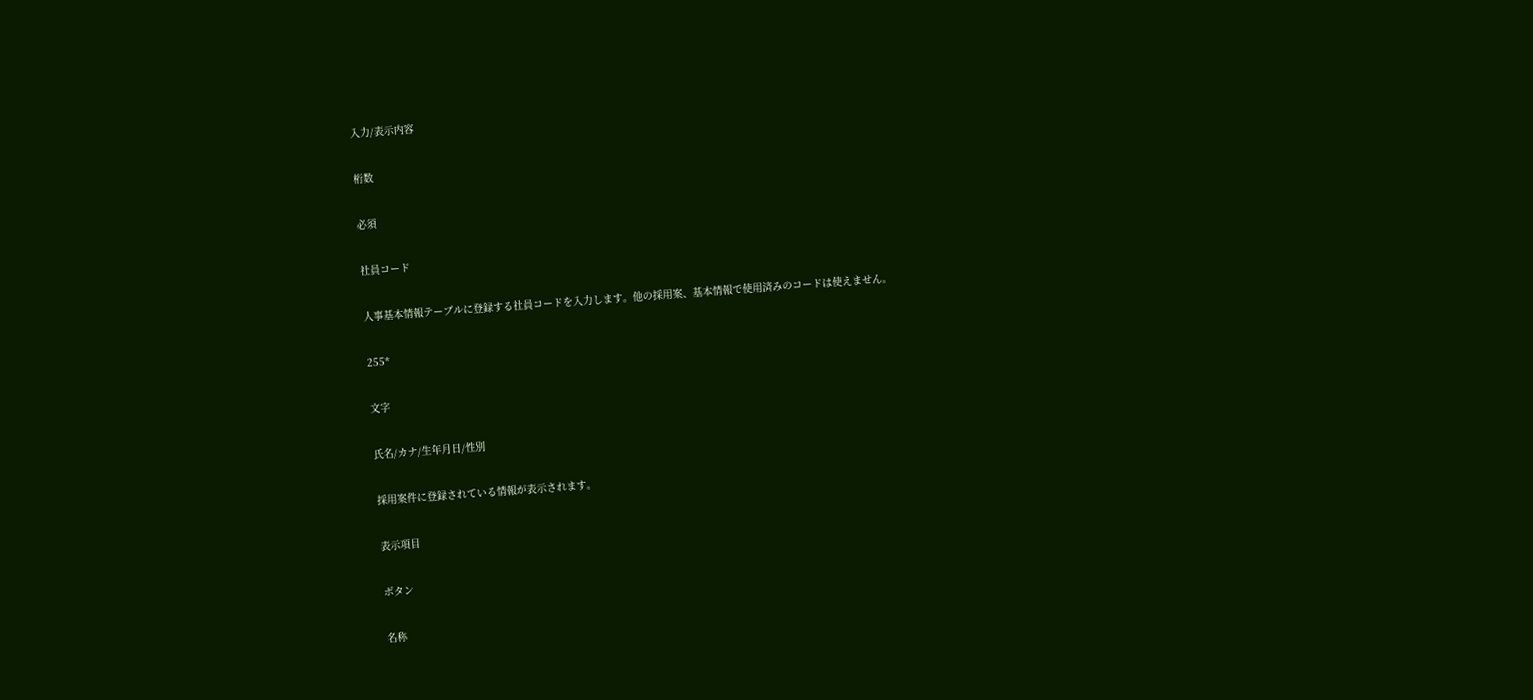入力/表示内容

桁数

必須

社員コード

人事基本情報テーブルに登録する社員コードを入力します。他の採用案、基本情報で使用済みのコードは使えません。

255*

文字

氏名/カナ/生年月日/性別

採用案件に登録されている情報が表示されます。

表示項目

ボタン

名称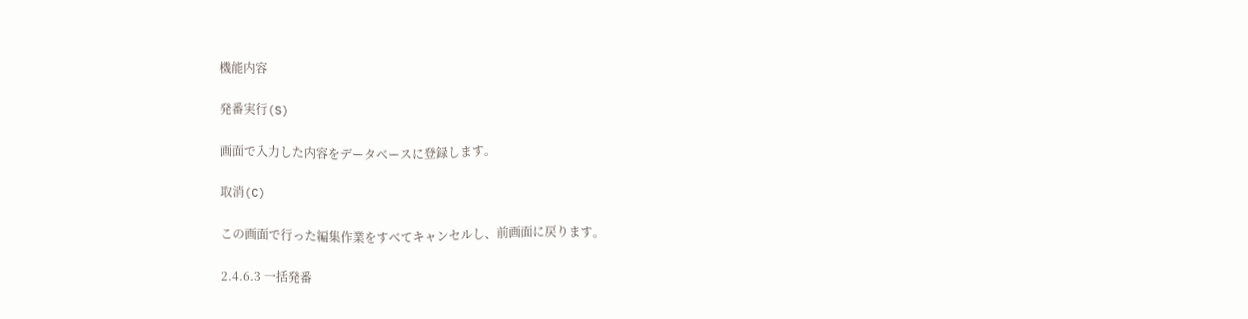機能内容

発番実行(S)

画面で入力した内容をデータベースに登録します。

取消(C)

この画面で行った編集作業をすべてキャンセルし、前画面に戻ります。

2.4.6.3 一括発番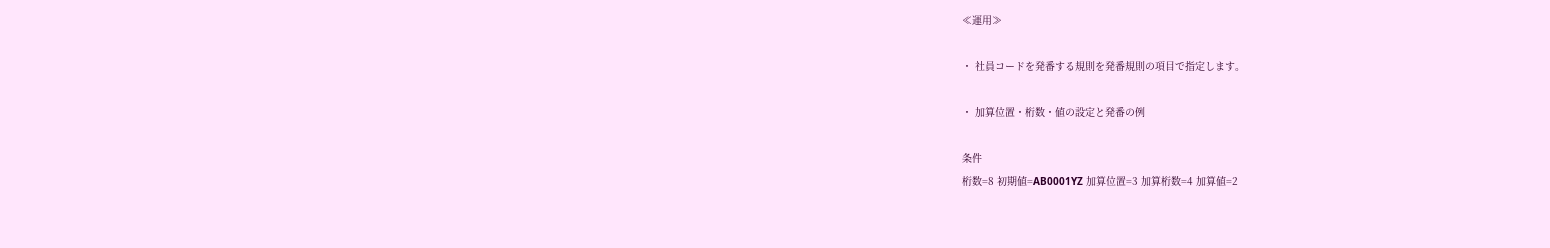≪運用≫

・ 社員コードを発番する規則を発番規則の項目で指定します。

・ 加算位置・桁数・値の設定と発番の例

条件
桁数=8 初期値=AB0001YZ 加算位置=3 加算桁数=4 加算値=2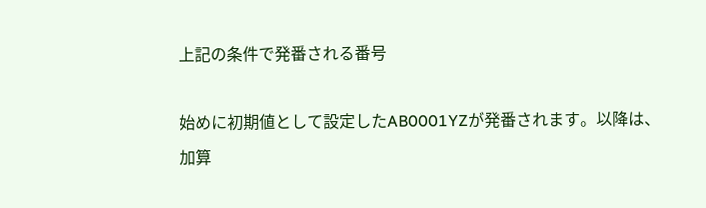上記の条件で発番される番号

始めに初期値として設定したAB0001YZが発番されます。以降は、加算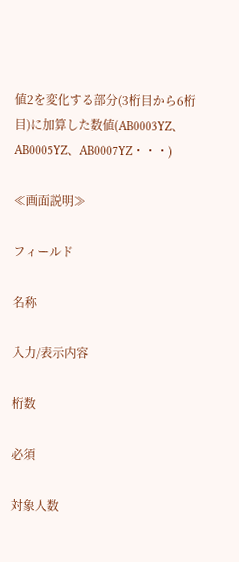値2を変化する部分(3桁目から6桁目)に加算した数値(AB0003YZ、AB0005YZ、AB0007YZ・・・)

≪画面説明≫

フィールド

名称

入力/表示内容

桁数

必須

対象人数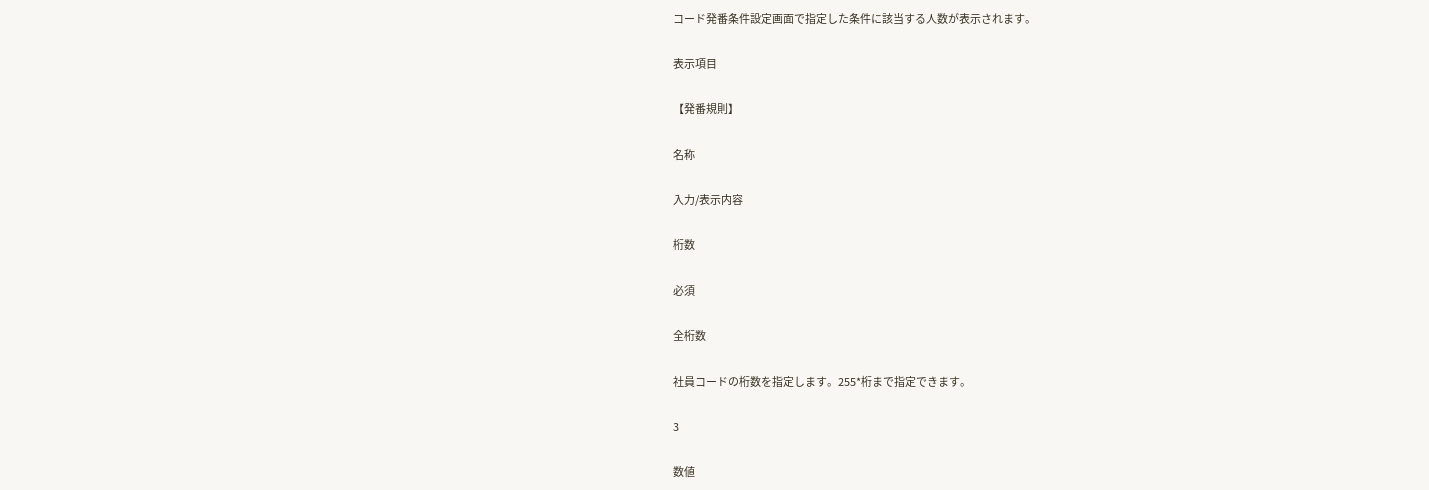コード発番条件設定画面で指定した条件に該当する人数が表示されます。

表示項目

【発番規則】

名称

入力/表示内容

桁数

必須

全桁数

社員コードの桁数を指定します。255*桁まで指定できます。

3

数値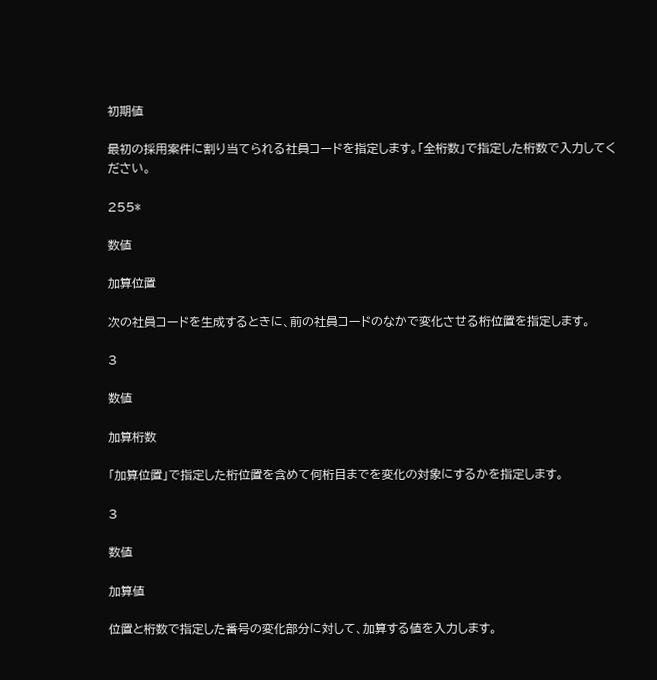初期値

最初の採用案件に割り当てられる社員コードを指定します。「全桁数」で指定した桁数で入力してください。

255*

数値

加算位置

次の社員コードを生成するときに、前の社員コードのなかで変化させる桁位置を指定します。

3

数値

加算桁数

「加算位置」で指定した桁位置を含めて何桁目までを変化の対象にするかを指定します。

3

数値

加算値

位置と桁数で指定した番号の変化部分に対して、加算する値を入力します。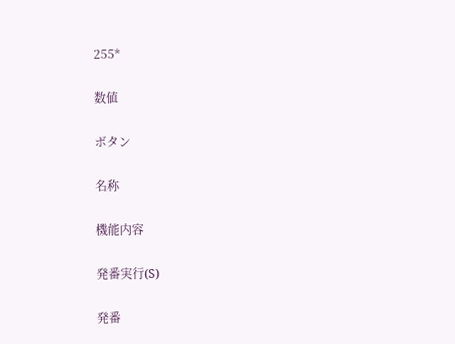255*

数値

ボタン

名称

機能内容

発番実行(S)

発番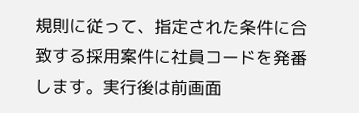規則に従って、指定された条件に合致する採用案件に社員コードを発番します。実行後は前画面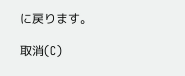に戻ります。

取消(C)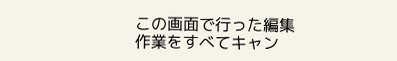この画面で行った編集作業をすべてキャン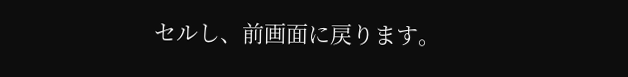セルし、前画面に戻ります。